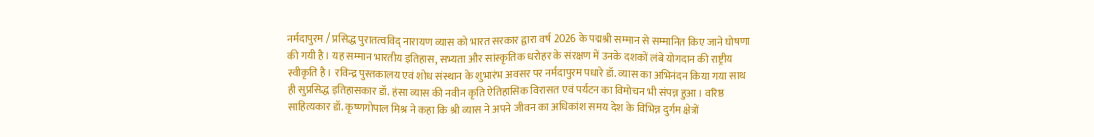नर्मदापुरम / प्रसिद्ध पुरातत्वविद् नारायण व्यास को भारत सरकार द्वारा वर्ष 2026 के पद्मश्री सम्मान से सम्मानित किए जाने घोषणा की गयी है। यह सम्मान भारतीय इतिहास, सभ्यता और सांस्कृतिक धरोहर के संरक्षण में उनके दशकों लंबे योगदान की राष्ट्रीय स्वीकृति है। रविन्द्र पुस्तकालय एवं शोध संस्थान के शुभारंभ अवसर पर नर्मदापुरम पधारे डॉ. व्यास का अभिनंदन किया गया साथ ही सुप्रसिद्ध इतिहासकार डॉ. हंसा व्यास की नवीन कृति ऐतिहासिक विरासत एवं पर्यटन का विमोचन भी संपन्न हुआ। वरिष्ठ साहित्यकार डॉ. कृष्णगोपाल मिश्र ने कहा कि श्री व्यास ने अपने जीवन का अधिकांश समय देश के विभिन्न दुर्गम क्षेत्रों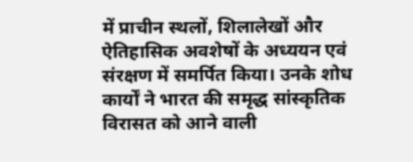में प्राचीन स्थलों, शिलालेखों और ऐतिहासिक अवशेषों के अध्ययन एवं संरक्षण में समर्पित किया। उनके शोध कार्यों ने भारत की समृद्ध सांस्कृतिक विरासत को आने वाली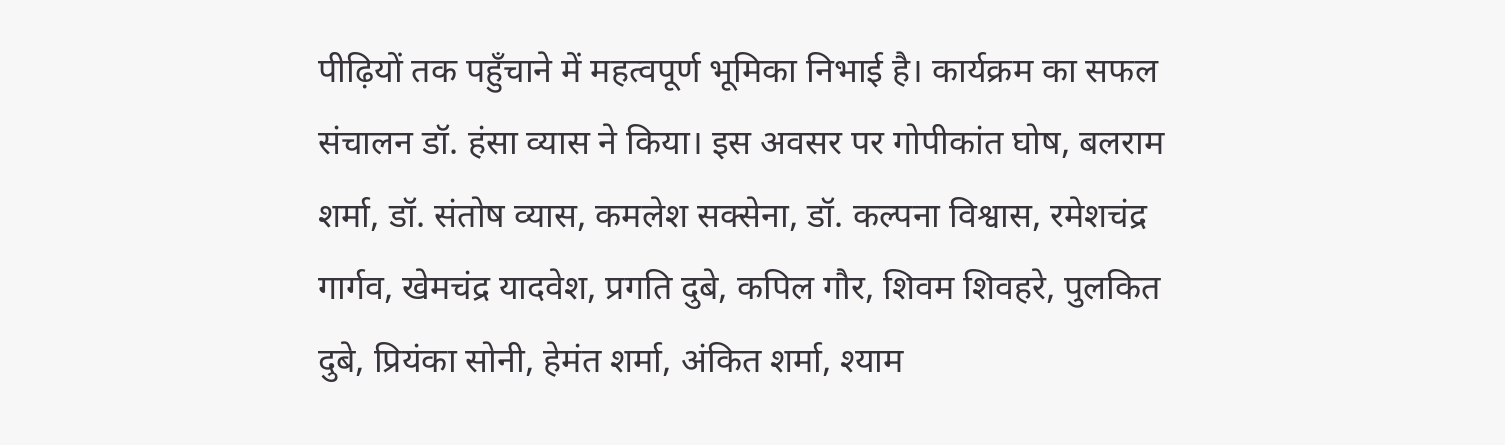पीढ़ियों तक पहुँचाने में महत्वपूर्ण भूमिका निभाई है। कार्यक्रम का सफल संचालन डॉ. हंसा व्यास ने किया। इस अवसर पर गोपीकांत घोष, बलराम शर्मा, डॉ. संतोष व्यास, कमलेश सक्सेना, डॉ. कल्पना विश्वास, रमेशचंद्र गार्गव, खेमचंद्र यादवेश, प्रगति दुबे, कपिल गौर, शिवम शिवहरे, पुलकित दुबे, प्रियंका सोनी, हेमंत शर्मा, अंकित शर्मा, श्याम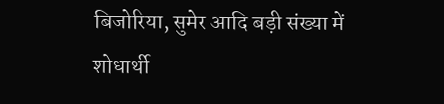बिजोरिया, सुमेर आदि बड़ी संख्या में शोधार्थी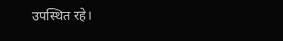उपस्थित रहे।